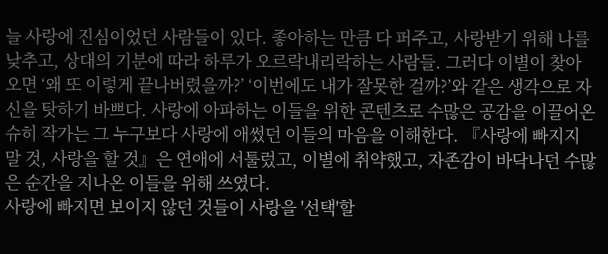늘 사랑에 진심이었던 사람들이 있다. 좋아하는 만큼 다 퍼주고, 사랑받기 위해 나를 낮추고, 상대의 기분에 따라 하루가 오르락내리락하는 사람들. 그러다 이별이 찾아오면 ‘왜 또 이렇게 끝나버렸을까?’ ‘이번에도 내가 잘못한 걸까?’와 같은 생각으로 자신을 탓하기 바쁘다. 사랑에 아파하는 이들을 위한 콘텐츠로 수많은 공감을 이끌어온 슈히 작가는 그 누구보다 사랑에 애썼던 이들의 마음을 이해한다. 『사랑에 빠지지 말 것, 사랑을 할 것』은 연애에 서툴렀고, 이별에 취약했고, 자존감이 바닥나던 수많은 순간을 지나온 이들을 위해 쓰였다.
사랑에 빠지면 보이지 않던 것들이 사랑을 '선택'할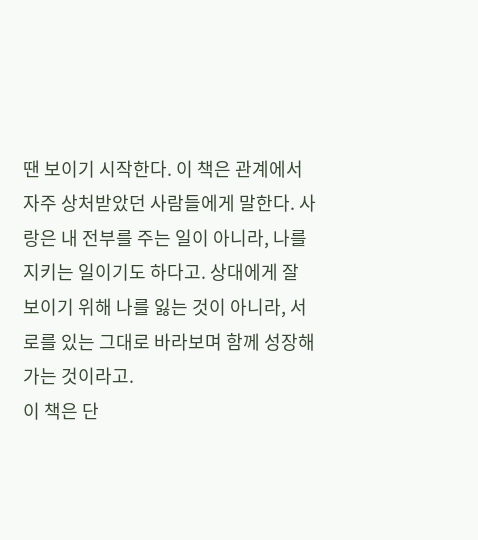땐 보이기 시작한다. 이 책은 관계에서 자주 상처받았던 사람들에게 말한다. 사랑은 내 전부를 주는 일이 아니라, 나를 지키는 일이기도 하다고. 상대에게 잘 보이기 위해 나를 잃는 것이 아니라, 서로를 있는 그대로 바라보며 함께 성장해 가는 것이라고.
이 책은 단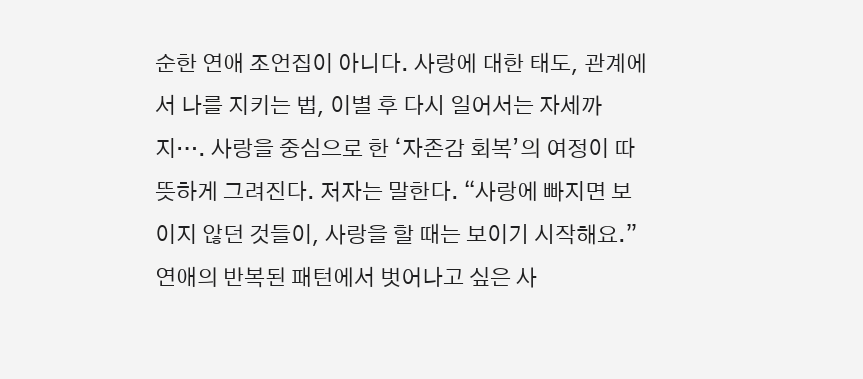순한 연애 조언집이 아니다. 사랑에 대한 태도, 관계에서 나를 지키는 법, 이별 후 다시 일어서는 자세까지…. 사랑을 중심으로 한 ‘자존감 회복’의 여정이 따뜻하게 그려진다. 저자는 말한다. “사랑에 빠지면 보이지 않던 것들이, 사랑을 할 때는 보이기 시작해요.” 연애의 반복된 패턴에서 벗어나고 싶은 사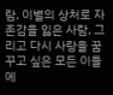람, 이별의 상처로 자존감을 잃은 사람, 그리고 다시 사랑을 꿈꾸고 싶은 모든 이들에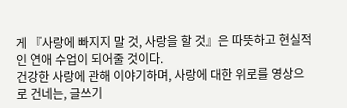게 『사랑에 빠지지 말 것, 사랑을 할 것』은 따뜻하고 현실적인 연애 수업이 되어줄 것이다.
건강한 사랑에 관해 이야기하며, 사랑에 대한 위로를 영상으로 건네는, 글쓰기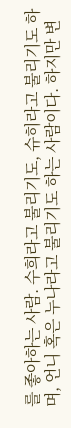를 좋아하는 사람. 수희라고 불리기도, 슈히라고 불리기도 하며, 언니 혹은 누나라고 불리기도 하는 사람이다. 하지만 변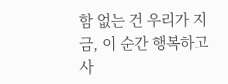함 없는 건 우리가 지금, 이 순간 행복하고 사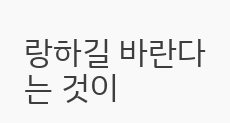랑하길 바란다는 것이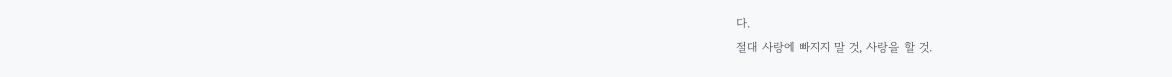다.
절대 사랑에 빠지지 말 것, 사랑을 할 것.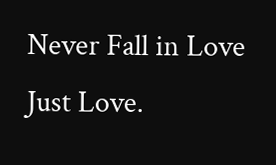Never Fall in Love Just Love.